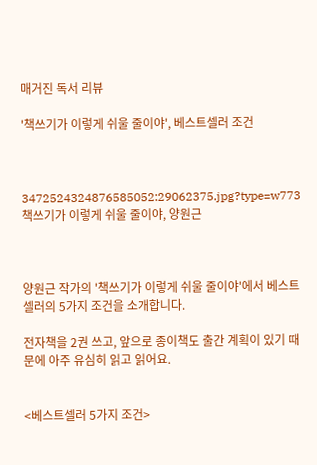매거진 독서 리뷰

'책쓰기가 이렇게 쉬울 줄이야', 베스트셀러 조건



3472524324876585052:29062375.jpg?type=w773 책쓰기가 이렇게 쉬울 줄이야, 양원근



양원근 작가의 '책쓰기가 이렇게 쉬울 줄이야'에서 베스트셀러의 5가지 조건을 소개합니다.

전자책을 2권 쓰고, 앞으로 종이책도 출간 계획이 있기 때문에 아주 유심히 읽고 읽어요.


<베스트셀러 5가지 조건>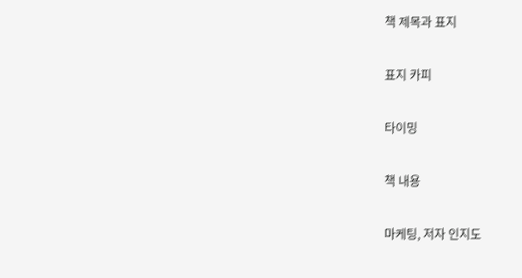책 제목과 표지

표지 카피

타이밍

책 내용

마케팅, 저자 인지도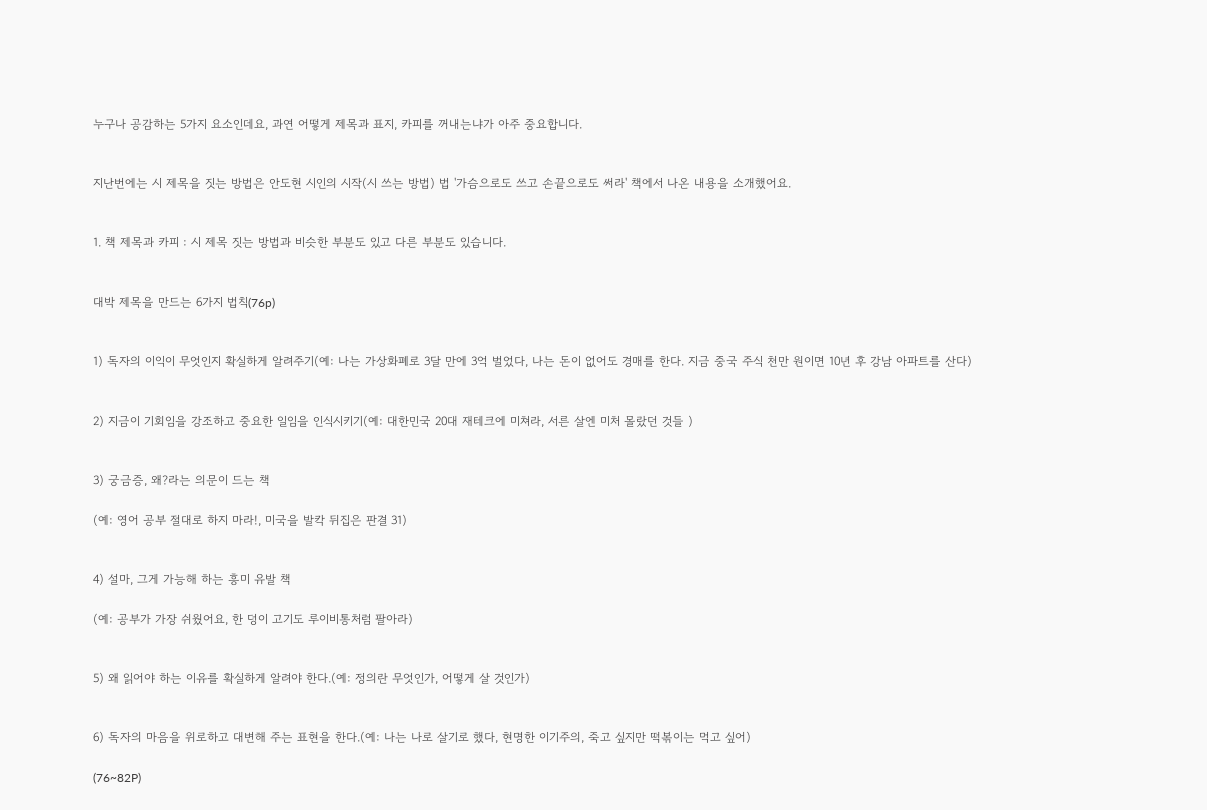누구나 공감하는 5가지 요소인데요, 과연 어떻게 제목과 표지, 카피를 꺼내는냐가 아주 중요합니다.


지난번에는 시 제목을 짓는 방법은 안도현 시인의 시작(시 쓰는 방법) 법 '가슴으로도 쓰고 손끝으로도 써라' 책에서 나온 내용을 소개했어요.


1. 책 제목과 카피 : 시 제목 짓는 방법과 비슷한 부분도 있고 다른 부분도 있습니다.


대박 제목을 만드는 6가지 법칙(76p)


1) 독자의 이익이 무엇인지 확실하게 알려주기(예: 나는 가상화폐로 3달 만에 3억 벌었다, 나는 돈이 없어도 경매를 한다. 지금 중국 주식 천만 원이면 10년 후 강남 아파트를 산다)


2) 지금이 기회임을 강조하고 중요한 일임을 인식시키기(예: 대한민국 20대 재테크에 미쳐라, 서른 살엔 미처 몰랐던 것들 )


3) 궁금증, 왜?라는 의문이 드는 책

(예: 영어 공부 절대로 하지 마라!, 미국을 발칵 뒤집은 판결 31)


4) 설마, 그게 가능해 하는 흥미 유발 책

(예: 공부가 가장 쉬웠어요, 한 덩이 고기도 루이비통처럼 팔아라)


5) 왜 읽어야 하는 이유를 확실하게 알려야 한다.(예: 정의란 무엇인가, 어떻게 살 것인가)


6) 독자의 마음을 위로하고 대변해 주는 표현을 한다.(예: 나는 나로 살기로 했다, 현명한 이기주의, 죽고 싶지만 떡볶이는 먹고 싶어)

(76~82P)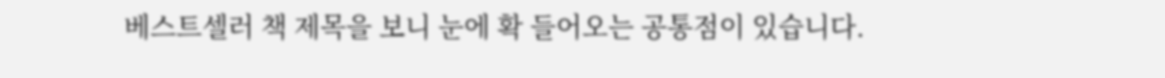베스트셀러 책 제목을 보니 눈에 확 들어오는 공통점이 있습니다.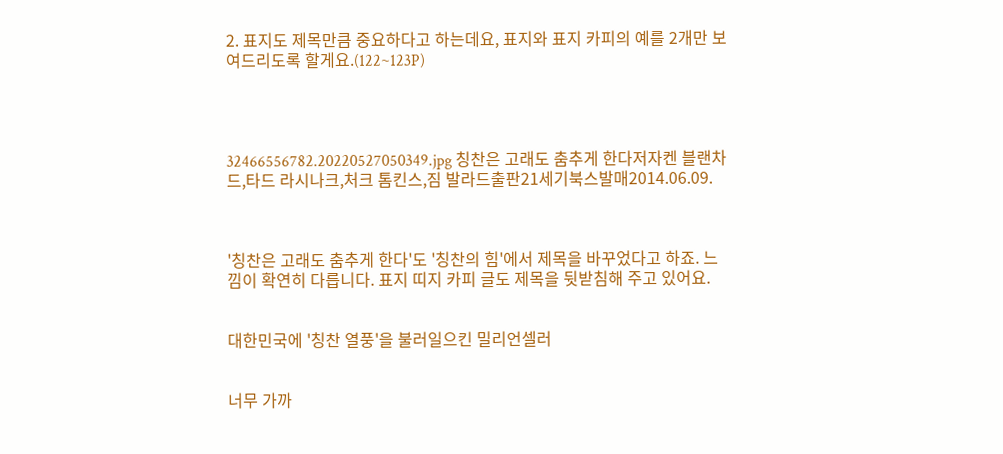2. 표지도 제목만큼 중요하다고 하는데요, 표지와 표지 카피의 예를 2개만 보여드리도록 할게요.(122~123P)




32466556782.20220527050349.jpg 칭찬은 고래도 춤추게 한다저자켄 블랜차드,타드 라시나크,처크 톰킨스,짐 발라드출판21세기북스발매2014.06.09.



'칭찬은 고래도 춤추게 한다'도 '칭찬의 힘'에서 제목을 바꾸었다고 하죠. 느낌이 확연히 다릅니다. 표지 띠지 카피 글도 제목을 뒷받침해 주고 있어요.


대한민국에 '칭찬 열풍'을 불러일으킨 밀리언셀러


너무 가까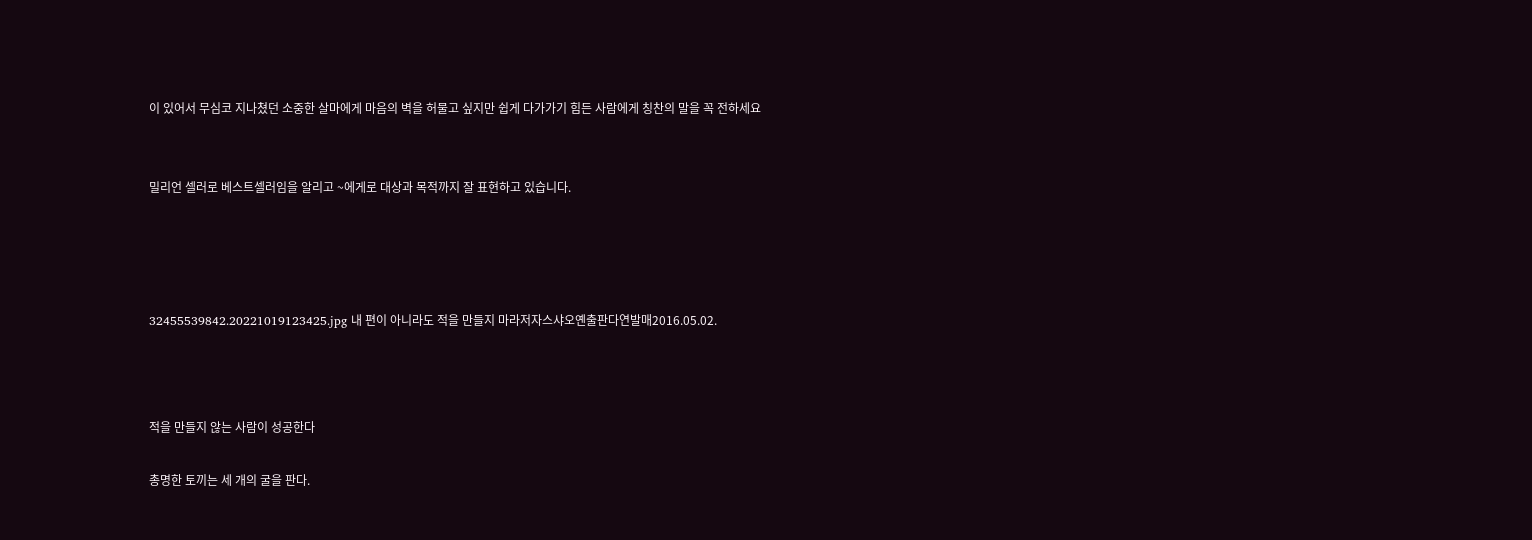이 있어서 무심코 지나쳤던 소중한 살마에게 마음의 벽을 허물고 싶지만 쉽게 다가가기 힘든 사람에게 칭찬의 말을 꼭 전하세요


밀리언 셀러로 베스트셀러임을 알리고 ~에게로 대상과 목적까지 잘 표현하고 있습니다.




32455539842.20221019123425.jpg 내 편이 아니라도 적을 만들지 마라저자스샤오옌출판다연발매2016.05.02.



적을 만들지 않는 사람이 성공한다

총명한 토끼는 세 개의 굴을 판다.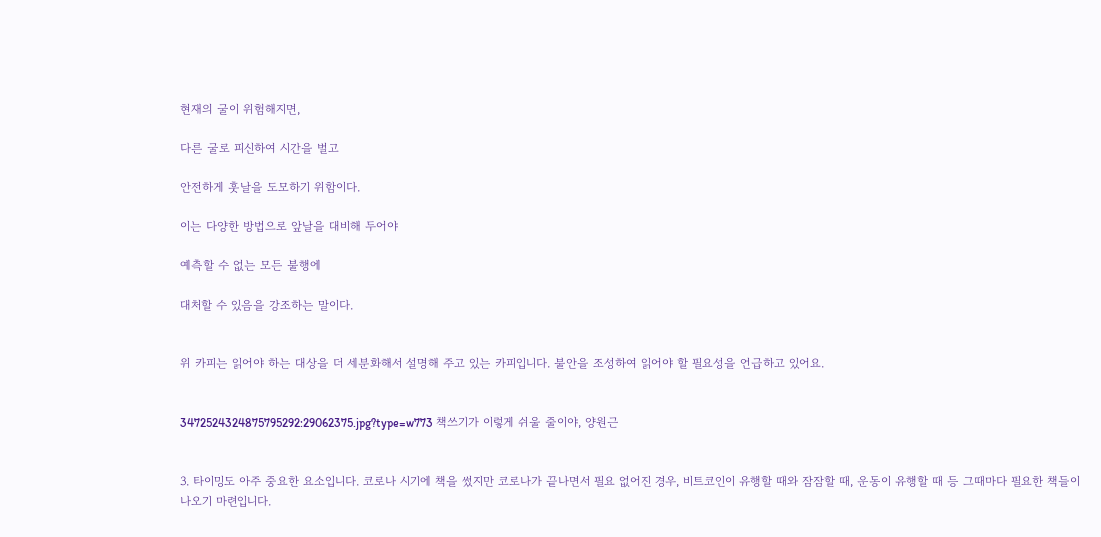현재의 굴이 위험해지면,

다른 굴로 피신하여 시간을 벌고

안전하게 훗날을 도모하기 위함이다.

이는 다양한 방법으로 앞날을 대비해 두어야

예측할 수 없는 모든 불행에

대처할 수 있음을 강조하는 말이다.


위 카피는 읽어야 하는 대상을 더 세분화해서 설명해 주고 있는 카피입니다. 불안을 조성하여 읽어야 할 필요성을 언급하고 있어요.


3472524324875795292:29062375.jpg?type=w773 책쓰기가 이렇게 쉬울 줄이야, 양원근


3. 타이밍도 아주 중요한 요소입니다. 코로나 시기에 책을 썼지만 코로나가 끝나면서 필요 없어진 경우, 비트코인이 유행할 때와 잠잠할 때, 운동이 유행할 때 등 그때마다 필요한 책들이 나오기 마련입니다.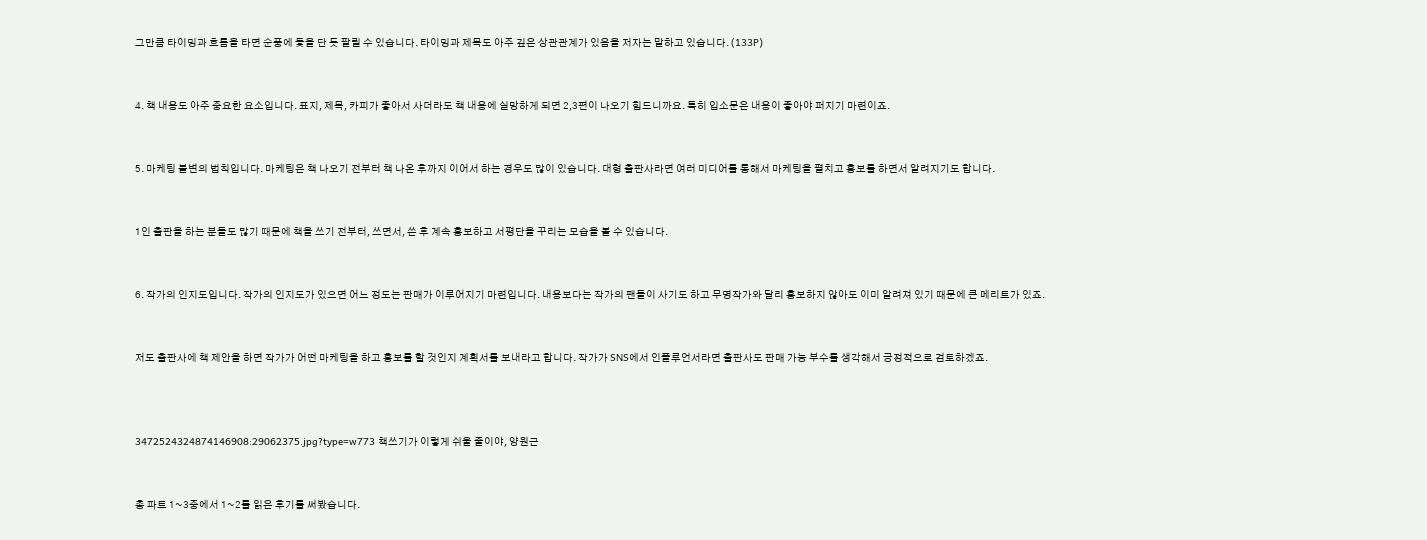그만큼 타이밍과 흐름을 타면 순풍에 돛을 단 듯 팔릴 수 있습니다. 타이밍과 제목도 아주 깊은 상관관계가 있음을 저자는 말하고 있습니다. (133P)


4. 책 내용도 아주 중요한 요소입니다. 표지, 제목, 카피가 좋아서 사더라도 책 내용에 실망하게 되면 2,3편이 나오기 힘드니까요. 특히 입소문은 내용이 좋아야 퍼지기 마련이죠.


5. 마케팅 불변의 법칙입니다. 마케팅은 책 나오기 전부터 책 나온 후까지 이어서 하는 경우도 많이 있습니다. 대형 출판사라면 여러 미디어를 통해서 마케팅을 펼치고 홍보를 하면서 알려지기도 합니다.


1인 출판을 하는 분들도 많기 때문에 책을 쓰기 전부터, 쓰면서, 쓴 후 계속 홍보하고 서평단을 꾸리는 모습을 볼 수 있습니다.


6. 작가의 인지도입니다. 작가의 인지도가 있으면 어느 정도는 판매가 이루어지기 마련입니다. 내용보다는 작가의 팬들이 사기도 하고 무명작가와 달리 홍보하지 않아도 이미 알려져 있기 때문에 큰 메리트가 있죠.


저도 출판사에 책 제안을 하면 작가가 어떤 마케팅을 하고 홍보를 할 것인지 계획서를 보내라고 합니다. 작가가 SNS에서 인플루언서라면 출판사도 판매 가능 부수를 생각해서 긍정적으로 검토하겠죠.



3472524324874146908:29062375.jpg?type=w773 책쓰기가 이렇게 쉬울 줄이야, 양원근


총 파트 1~3중에서 1~2를 읽은 후기를 써봤습니다.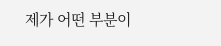제가 어떤 부분이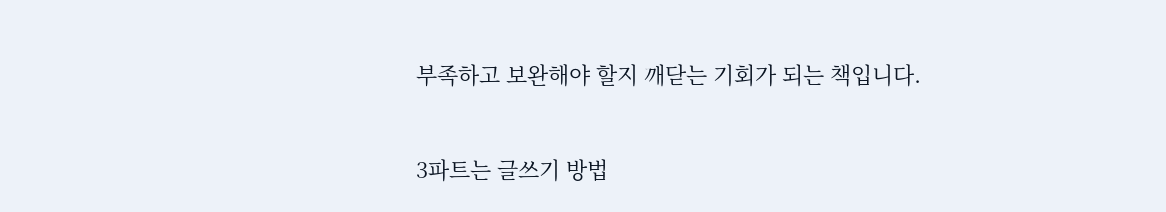부족하고 보완해야 할지 깨닫는 기회가 되는 책입니다.


3파트는 글쓰기 방법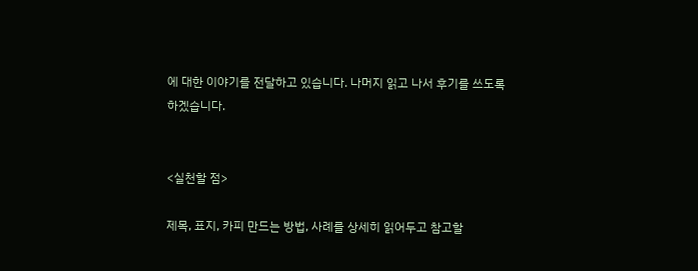에 대한 이야기를 전달하고 있습니다. 나머지 읽고 나서 후기를 쓰도록 하겠습니다.


<실천할 점>

제목, 표지, 카피 만드는 방법, 사례를 상세히 읽어두고 참고할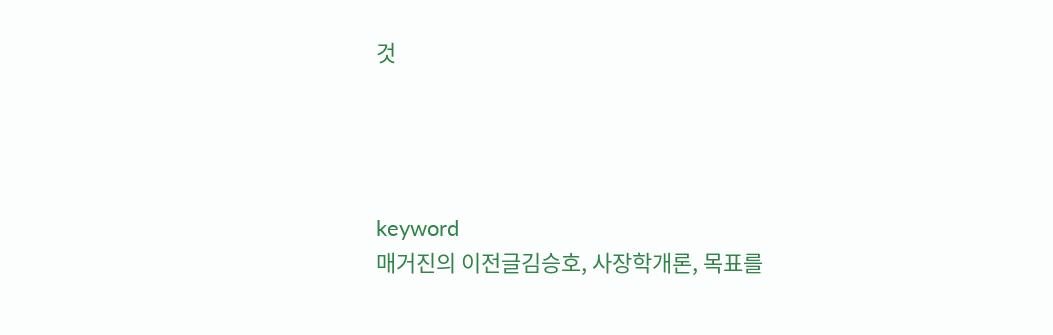것




keyword
매거진의 이전글김승호, 사장학개론, 목표를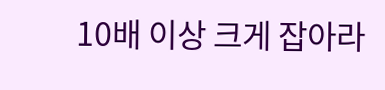10배 이상 크게 잡아라